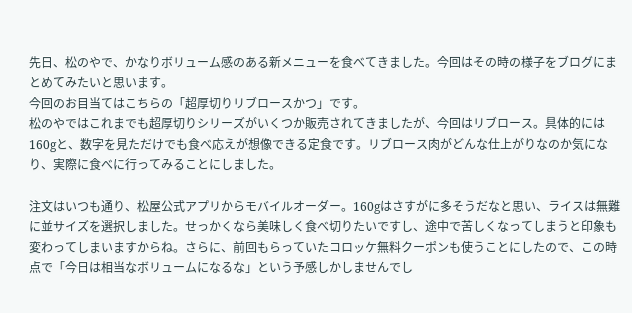先日、松のやで、かなりボリューム感のある新メニューを食べてきました。今回はその時の様子をブログにまとめてみたいと思います。
今回のお目当てはこちらの「超厚切りリブロースかつ」です。
松のやではこれまでも超厚切りシリーズがいくつか販売されてきましたが、今回はリブロース。具体的には160gと、数字を見ただけでも食べ応えが想像できる定食です。リブロース肉がどんな仕上がりなのか気になり、実際に食べに行ってみることにしました。

注文はいつも通り、松屋公式アプリからモバイルオーダー。160gはさすがに多そうだなと思い、ライスは無難に並サイズを選択しました。せっかくなら美味しく食べ切りたいですし、途中で苦しくなってしまうと印象も変わってしまいますからね。さらに、前回もらっていたコロッケ無料クーポンも使うことにしたので、この時点で「今日は相当なボリュームになるな」という予感しかしませんでし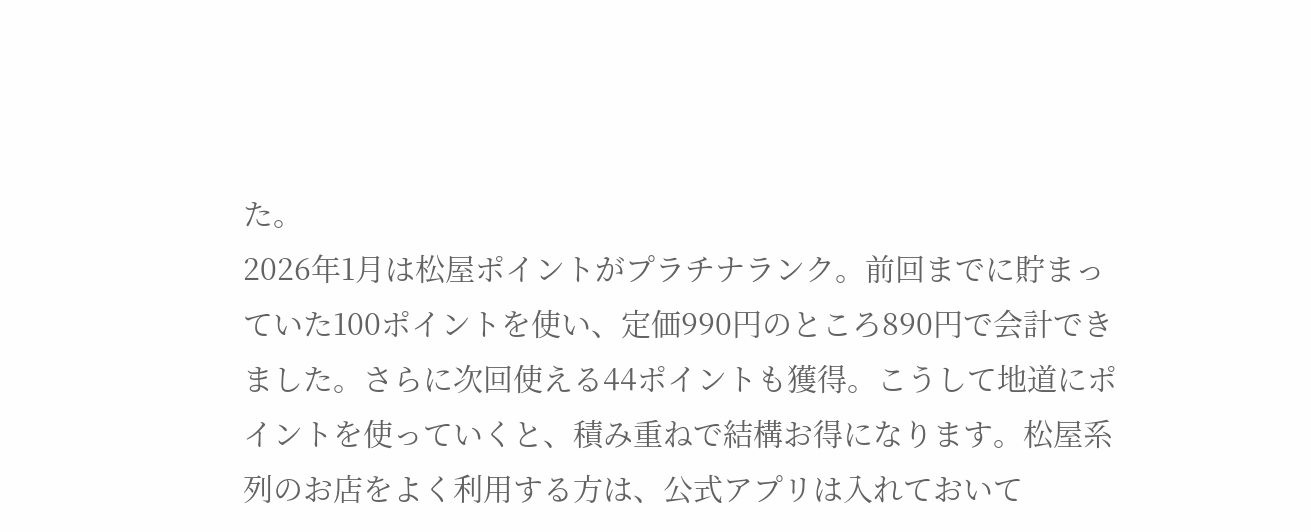た。
2026年1月は松屋ポイントがプラチナランク。前回までに貯まっていた100ポイントを使い、定価990円のところ890円で会計できました。さらに次回使える44ポイントも獲得。こうして地道にポイントを使っていくと、積み重ねで結構お得になります。松屋系列のお店をよく利用する方は、公式アプリは入れておいて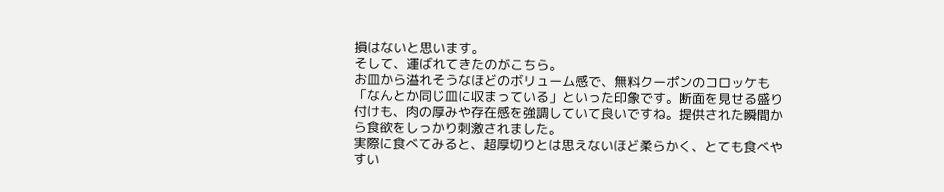損はないと思います。
そして、運ばれてきたのがこちら。
お皿から溢れそうなほどのボリューム感で、無料クーポンのコロッケも「なんとか同じ皿に収まっている」といった印象です。断面を見せる盛り付けも、肉の厚みや存在感を強調していて良いですね。提供された瞬間から食欲をしっかり刺激されました。
実際に食べてみると、超厚切りとは思えないほど柔らかく、とても食べやすい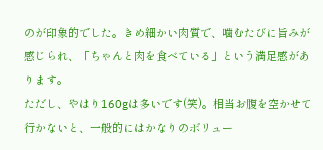のが印象的でした。きめ細かい肉質で、噛むたびに旨みが感じられ、「ちゃんと肉を食べている」という満足感があります。
ただし、やはり160gは多いです(笑)。相当お腹を空かせて行かないと、一般的にはかなりのボリュー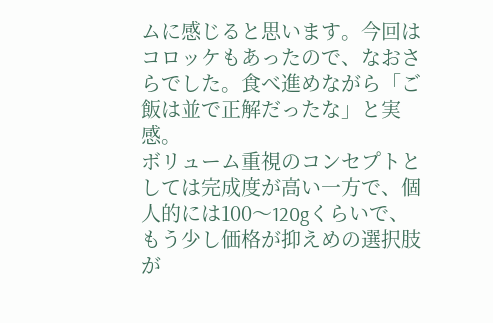ムに感じると思います。今回はコロッケもあったので、なおさらでした。食べ進めながら「ご飯は並で正解だったな」と実感。
ボリューム重視のコンセプトとしては完成度が高い一方で、個人的には100〜120gくらいで、もう少し価格が抑えめの選択肢が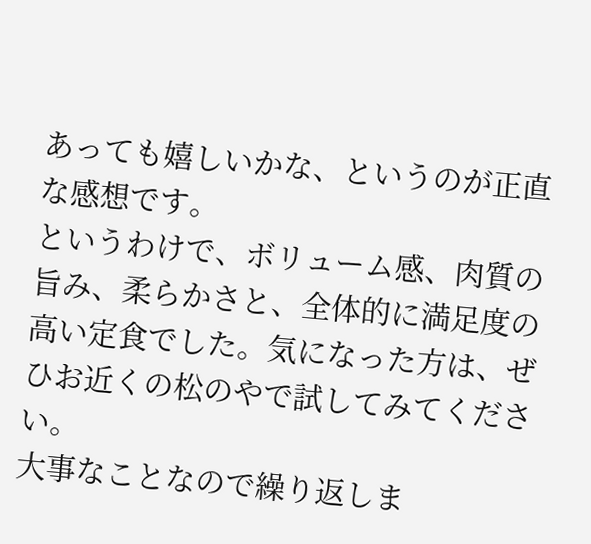あっても嬉しいかな、というのが正直な感想です。
というわけで、ボリューム感、肉質の旨み、柔らかさと、全体的に満足度の高い定食でした。気になった方は、ぜひお近くの松のやで試してみてください。
大事なことなので繰り返しま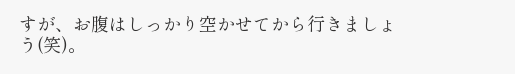すが、お腹はしっかり空かせてから行きましょう(笑)。